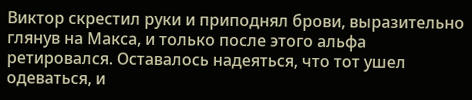Виктор скрестил руки и приподнял брови, выразительно глянув на Макса, и только после этого альфа ретировался. Оставалось надеяться, что тот ушел одеваться, и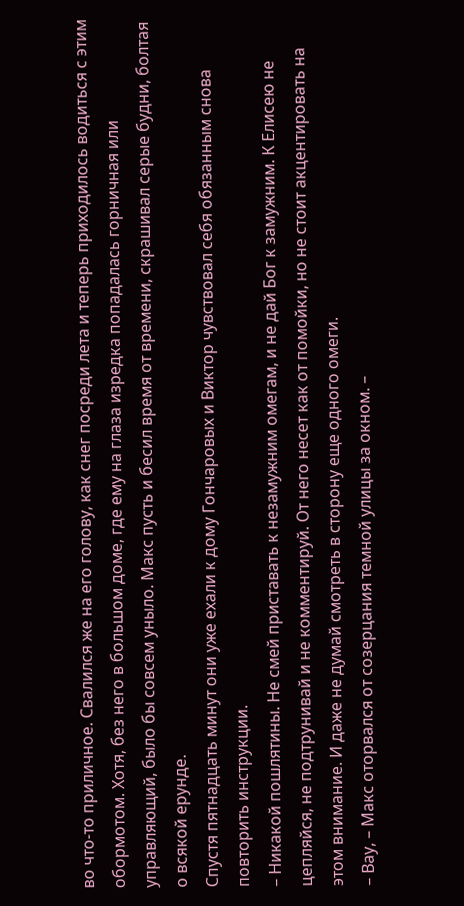во что-то приличное. Свалился же на его голову, как снег посреди лета и теперь приходилось водиться с этим обормотом. Хотя, без него в большом доме, где ему на глаза изредка попадалась горничная или управляющий, было бы совсем уныло. Макс пусть и бесил время от времени, скрашивал серые будни, болтая о всякой ерунде.
Спустя пятнадцать минут они уже ехали к дому Гончаровых и Виктор чувствовал себя обязанным снова повторить инструкции.
– Никакой пошлятины. Не смей приставать к незамужним омегам, и не дай Бог к замужним. К Елисею не цепляйся, не подтрунивай и не комментируй. От него несет как от помойки, но не стоит акцентировать на этом внимание. И даже не думай смотреть в сторону еще одного омеги.
– Вау, – Макс оторвался от созерцания темной улицы за окном. –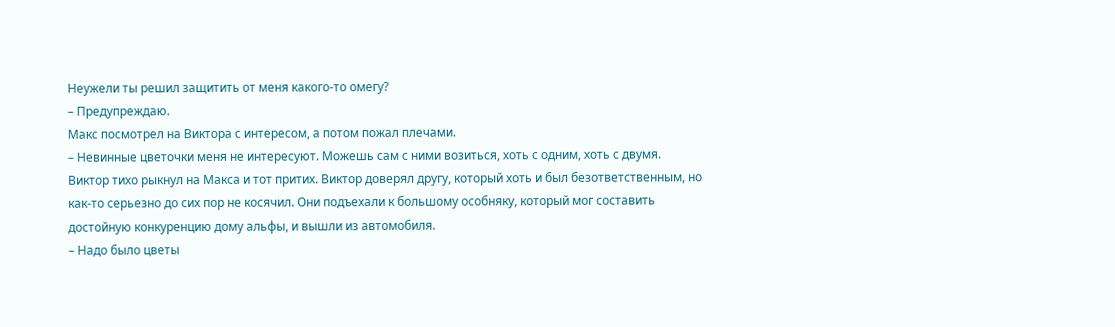Неужели ты решил защитить от меня какого-то омегу?
– Предупреждаю.
Макс посмотрел на Виктора с интересом, а потом пожал плечами.
– Невинные цветочки меня не интересуют. Можешь сам с ними возиться, хоть с одним, хоть с двумя.
Виктор тихо рыкнул на Макса и тот притих. Виктор доверял другу, который хоть и был безответственным, но как-то серьезно до сих пор не косячил. Они подъехали к большому особняку, который мог составить достойную конкуренцию дому альфы, и вышли из автомобиля.
– Надо было цветы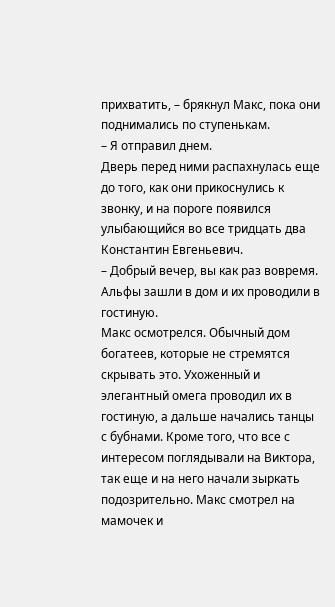прихватить, – брякнул Макс, пока они поднимались по ступенькам.
– Я отправил днем.
Дверь перед ними распахнулась еще до того, как они прикоснулись к звонку, и на пороге появился улыбающийся во все тридцать два Константин Евгеньевич.
– Добрый вечер, вы как раз вовремя.
Альфы зашли в дом и их проводили в гостиную.
Макс осмотрелся. Обычный дом богатеев, которые не стремятся скрывать это. Ухоженный и элегантный омега проводил их в гостиную, а дальше начались танцы с бубнами. Кроме того, что все с интересом поглядывали на Виктора, так еще и на него начали зыркать подозрительно. Макс смотрел на мамочек и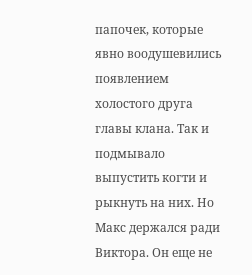папочек, которые явно воодушевились появлением холостого друга главы клана. Так и подмывало выпустить когти и рыкнуть на них. Но Макс держался ради Виктора. Он еще не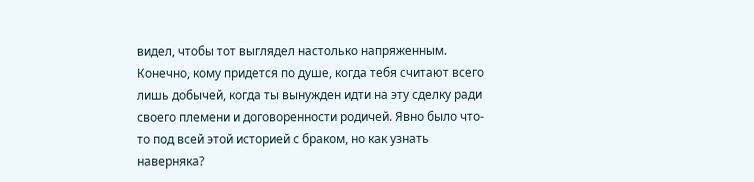видел, чтобы тот выглядел настолько напряженным. Конечно, кому придется по душе, когда тебя считают всего лишь добычей, когда ты вынужден идти на эту сделку ради своего племени и договоренности родичей. Явно было что-то под всей этой историей с браком, но как узнать наверняка?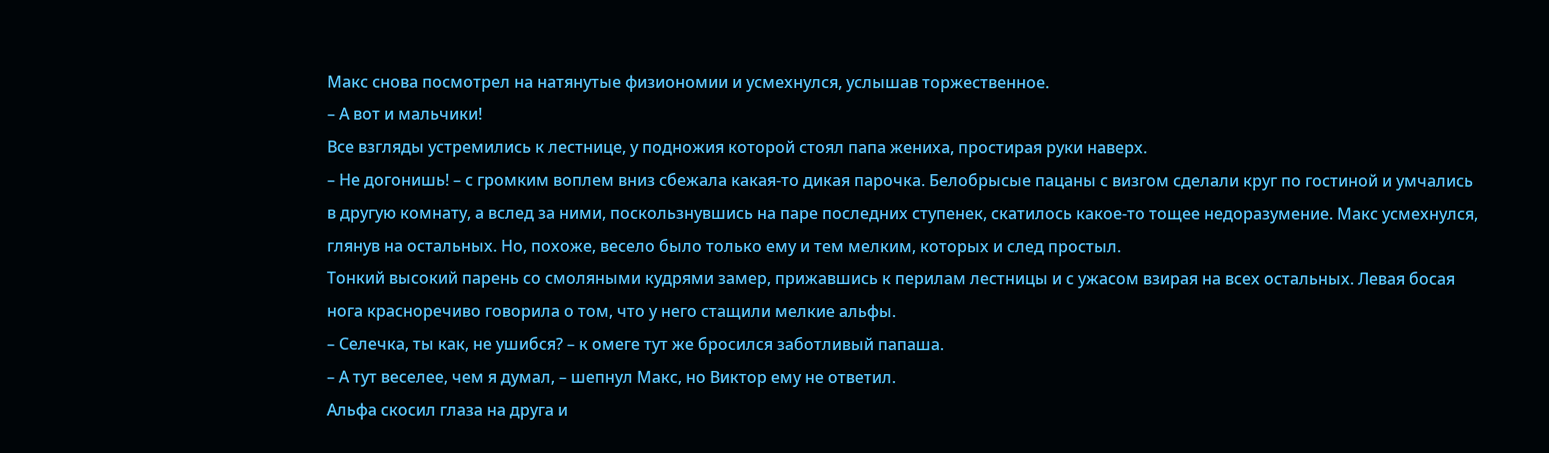Макс снова посмотрел на натянутые физиономии и усмехнулся, услышав торжественное.
– А вот и мальчики!
Все взгляды устремились к лестнице, у подножия которой стоял папа жениха, простирая руки наверх.
– Не догонишь! – с громким воплем вниз сбежала какая-то дикая парочка. Белобрысые пацаны с визгом сделали круг по гостиной и умчались в другую комнату, а вслед за ними, поскользнувшись на паре последних ступенек, скатилось какое-то тощее недоразумение. Макс усмехнулся, глянув на остальных. Но, похоже, весело было только ему и тем мелким, которых и след простыл.
Тонкий высокий парень со смоляными кудрями замер, прижавшись к перилам лестницы и с ужасом взирая на всех остальных. Левая босая нога красноречиво говорила о том, что у него стащили мелкие альфы.
– Селечка, ты как, не ушибся? – к омеге тут же бросился заботливый папаша.
– А тут веселее, чем я думал, – шепнул Макс, но Виктор ему не ответил.
Альфа скосил глаза на друга и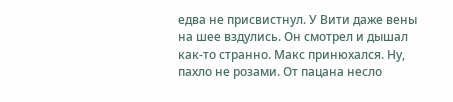едва не присвистнул. У Вити даже вены на шее вздулись. Он смотрел и дышал как-то странно. Макс принюхался. Ну, пахло не розами. От пацана несло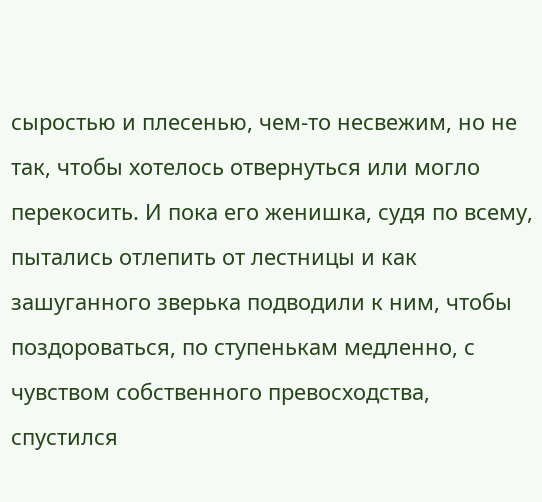сыростью и плесенью, чем-то несвежим, но не так, чтобы хотелось отвернуться или могло перекосить. И пока его женишка, судя по всему, пытались отлепить от лестницы и как зашуганного зверька подводили к ним, чтобы поздороваться, по ступенькам медленно, с чувством собственного превосходства, спустился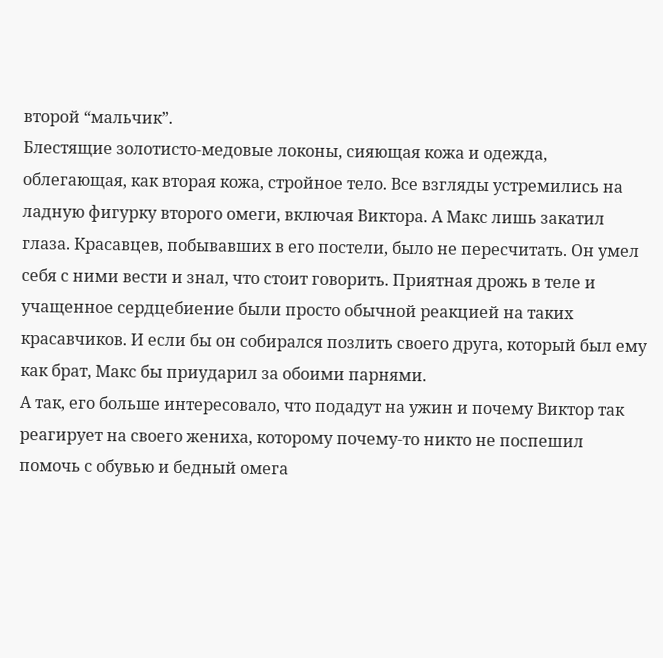второй “мальчик”.
Блестящие золотисто-медовые локоны, сияющая кожа и одежда, облегающая, как вторая кожа, стройное тело. Все взгляды устремились на ладную фигурку второго омеги, включая Виктора. А Макс лишь закатил глаза. Красавцев, побывавших в его постели, было не пересчитать. Он умел себя с ними вести и знал, что стоит говорить. Приятная дрожь в теле и учащенное сердцебиение были просто обычной реакцией на таких красавчиков. И если бы он собирался позлить своего друга, который был ему как брат, Макс бы приударил за обоими парнями.
А так, его больше интересовало, что подадут на ужин и почему Виктор так реагирует на своего жениха, которому почему-то никто не поспешил помочь с обувью и бедный омега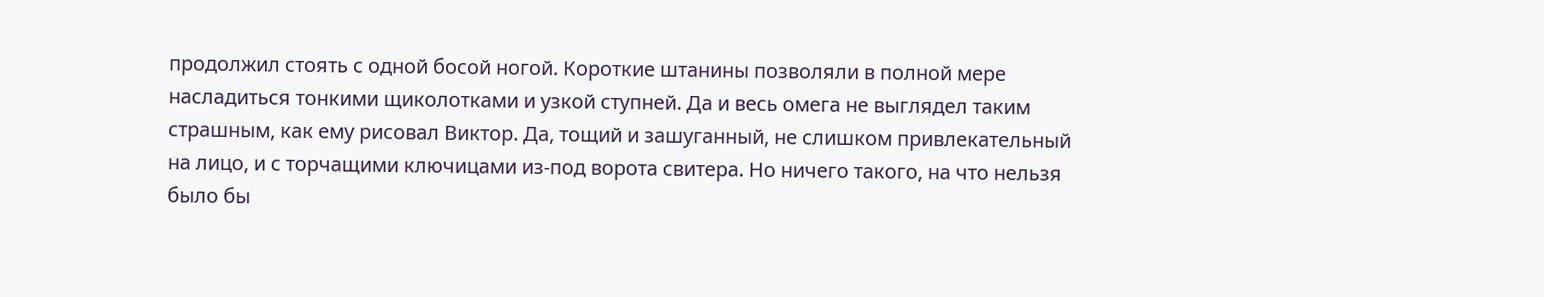продолжил стоять с одной босой ногой. Короткие штанины позволяли в полной мере насладиться тонкими щиколотками и узкой ступней. Да и весь омега не выглядел таким страшным, как ему рисовал Виктор. Да, тощий и зашуганный, не слишком привлекательный на лицо, и с торчащими ключицами из-под ворота свитера. Но ничего такого, на что нельзя было бы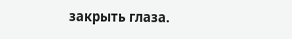закрыть глаза.